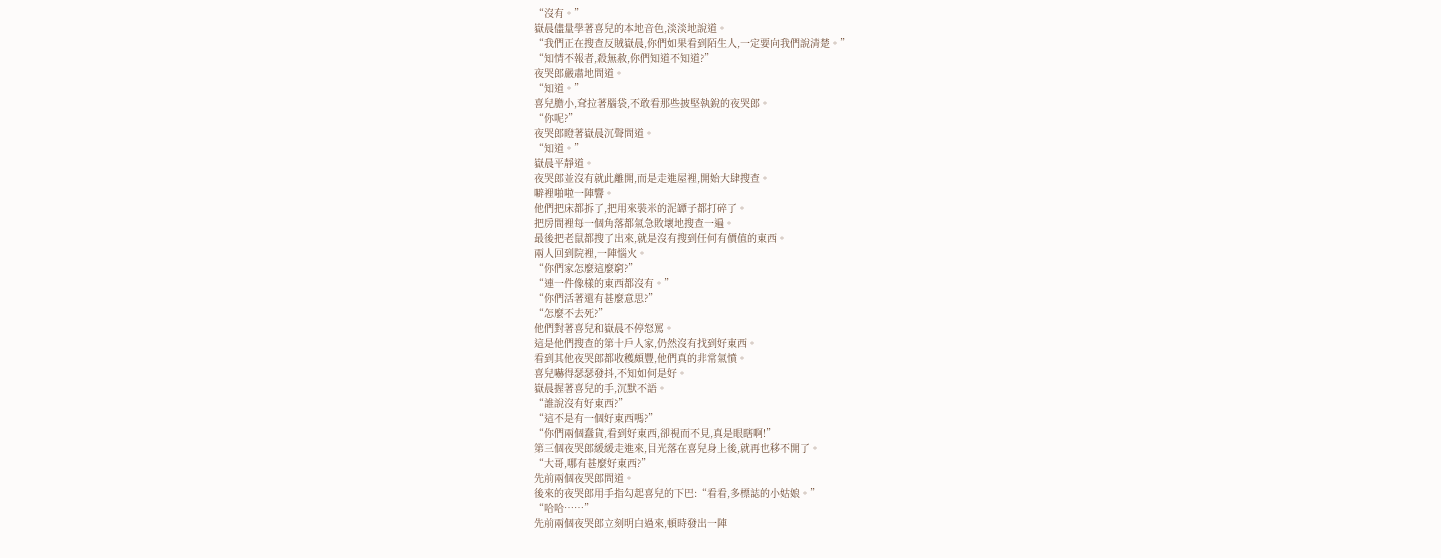“沒有。”
嶽晨儘量學著喜兒的本地音色,淡淡地說道。
“我們正在搜查反賊嶽晨,你們如果看到陌生人,一定要向我們說清楚。”
“知情不報者,殺無赦,你們知道不知道?”
夜哭郎嚴肅地問道。
“知道。”
喜兒膽小,耷拉著腦袋,不敢看那些披堅執銳的夜哭郎。
“你呢?”
夜哭郎瞪著嶽晨沉聲問道。
“知道。”
嶽晨平靜道。
夜哭郎並沒有就此離開,而是走進屋裡,開始大肆搜查。
噼裡啪啦一陣響。
他們把床都拆了,把用來裝米的泥罈子都打碎了。
把房間裡每一個角落都氣急敗壞地搜查一遍。
最後把老鼠都搜了出來,就是沒有搜到任何有價值的東西。
兩人回到院裡,一陣惱火。
“你們家怎麼這麼窮?”
“連一件像樣的東西都沒有。”
“你們活著還有甚麼意思?”
“怎麼不去死?”
他們對著喜兒和嶽晨不停怒罵。
這是他們搜查的第十戶人家,仍然沒有找到好東西。
看到其他夜哭郎都收穫頗豐,他們真的非常氣憤。
喜兒嚇得瑟瑟發抖,不知如何是好。
嶽晨握著喜兒的手,沉默不語。
“誰說沒有好東西?”
“這不是有一個好東西嗎?”
“你們兩個蠢貨,看到好東西,卻視而不見,真是眼瞎啊!”
第三個夜哭郎緩緩走進來,目光落在喜兒身上後,就再也移不開了。
“大哥,哪有甚麼好東西?”
先前兩個夜哭郎問道。
後來的夜哭郎用手指勾起喜兒的下巴:“看看,多標誌的小姑娘。”
“哈哈……”
先前兩個夜哭郎立刻明白過來,頓時發出一陣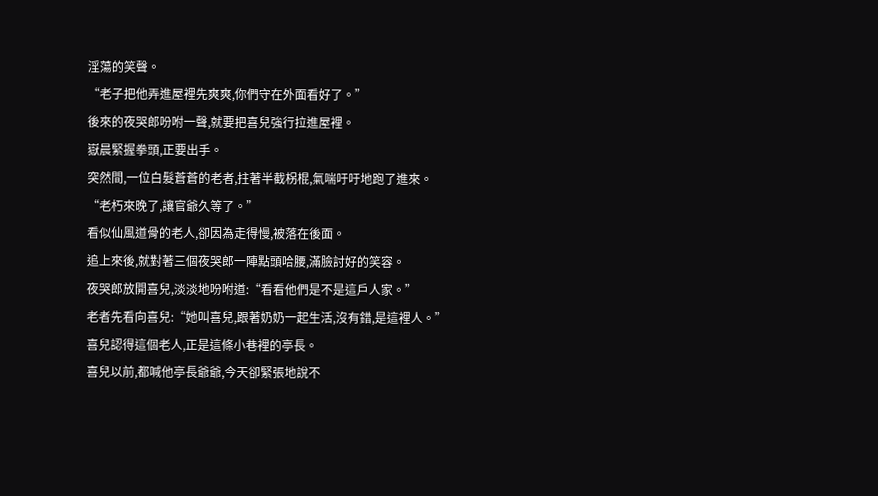淫蕩的笑聲。
“老子把他弄進屋裡先爽爽,你們守在外面看好了。”
後來的夜哭郎吩咐一聲,就要把喜兒強行拉進屋裡。
嶽晨緊握拳頭,正要出手。
突然間,一位白髮蒼蒼的老者,拄著半截柺棍,氣喘吁吁地跑了進來。
“老朽來晚了,讓官爺久等了。”
看似仙風道骨的老人,卻因為走得慢,被落在後面。
追上來後,就對著三個夜哭郎一陣點頭哈腰,滿臉討好的笑容。
夜哭郎放開喜兒,淡淡地吩咐道:“看看他們是不是這戶人家。”
老者先看向喜兒:“她叫喜兒,跟著奶奶一起生活,沒有錯,是這裡人。”
喜兒認得這個老人,正是這條小巷裡的亭長。
喜兒以前,都喊他亭長爺爺,今天卻緊張地說不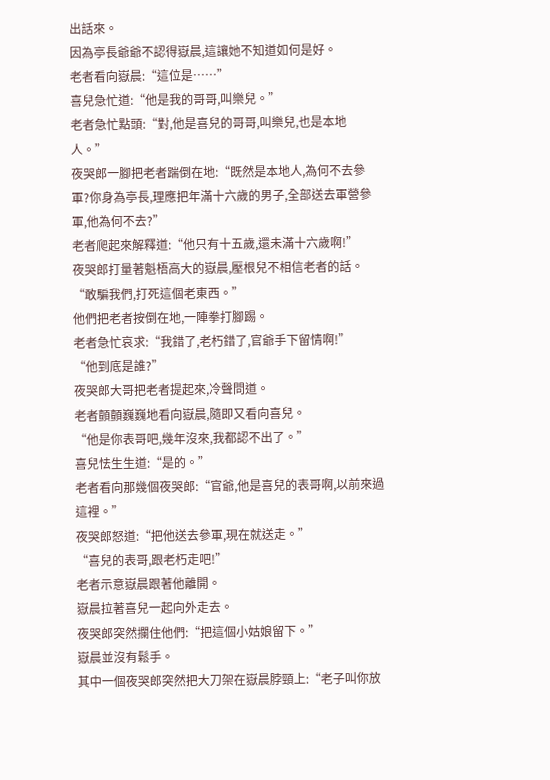出話來。
因為亭長爺爺不認得嶽晨,這讓她不知道如何是好。
老者看向嶽晨:“這位是……”
喜兒急忙道:“他是我的哥哥,叫樂兒。”
老者急忙點頭:“對,他是喜兒的哥哥,叫樂兒,也是本地人。”
夜哭郎一腳把老者踹倒在地:“既然是本地人,為何不去參軍?你身為亭長,理應把年滿十六歲的男子,全部送去軍營參軍,他為何不去?”
老者爬起來解釋道:“他只有十五歲,還未滿十六歲啊!”
夜哭郎打量著魁梧高大的嶽晨,壓根兒不相信老者的話。
“敢騙我們,打死這個老東西。”
他們把老者按倒在地,一陣拳打腳踢。
老者急忙哀求:“我錯了,老朽錯了,官爺手下留情啊!”
“他到底是誰?”
夜哭郎大哥把老者提起來,冷聲問道。
老者顫顫巍巍地看向嶽晨,隨即又看向喜兒。
“他是你表哥吧,幾年沒來,我都認不出了。”
喜兒怯生生道:“是的。”
老者看向那幾個夜哭郎:“官爺,他是喜兒的表哥啊,以前來過這裡。”
夜哭郎怒道:“把他送去參軍,現在就送走。”
“喜兒的表哥,跟老朽走吧!”
老者示意嶽晨跟著他離開。
嶽晨拉著喜兒一起向外走去。
夜哭郎突然攔住他們:“把這個小姑娘留下。”
嶽晨並沒有鬆手。
其中一個夜哭郎突然把大刀架在嶽晨脖頸上:“老子叫你放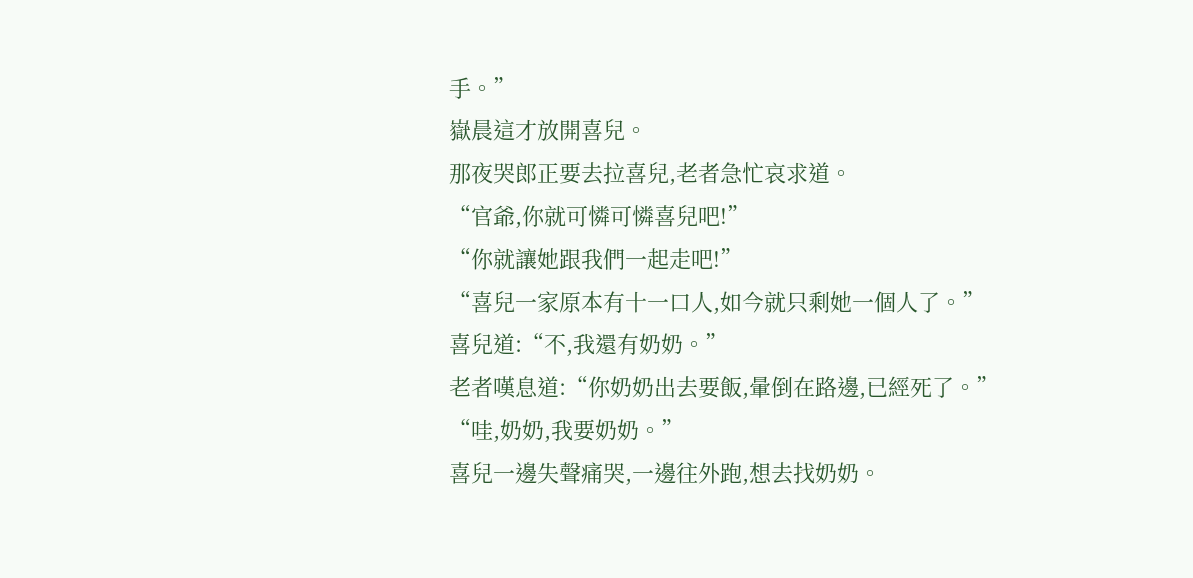手。”
嶽晨這才放開喜兒。
那夜哭郎正要去拉喜兒,老者急忙哀求道。
“官爺,你就可憐可憐喜兒吧!”
“你就讓她跟我們一起走吧!”
“喜兒一家原本有十一口人,如今就只剩她一個人了。”
喜兒道:“不,我還有奶奶。”
老者嘆息道:“你奶奶出去要飯,暈倒在路邊,已經死了。”
“哇,奶奶,我要奶奶。”
喜兒一邊失聲痛哭,一邊往外跑,想去找奶奶。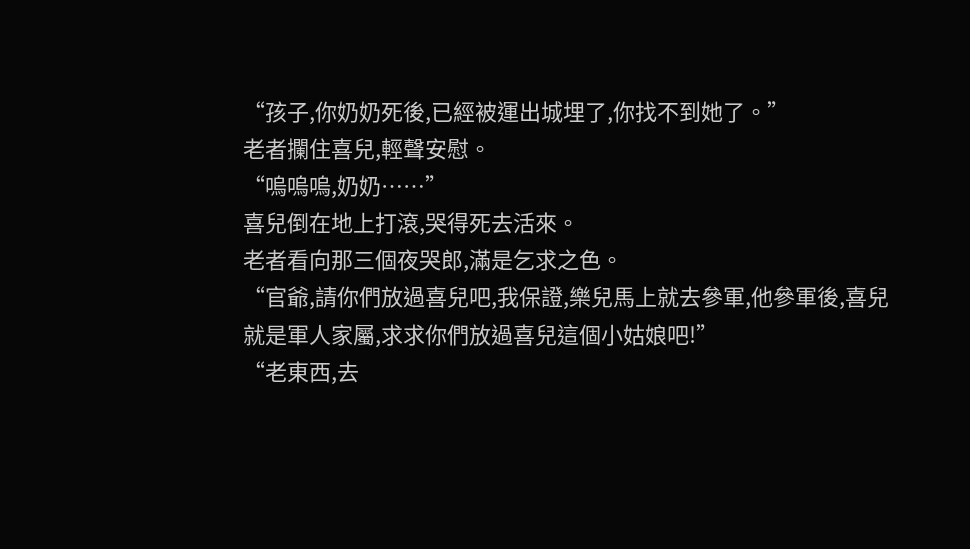“孩子,你奶奶死後,已經被運出城埋了,你找不到她了。”
老者攔住喜兒,輕聲安慰。
“嗚嗚嗚,奶奶……”
喜兒倒在地上打滾,哭得死去活來。
老者看向那三個夜哭郎,滿是乞求之色。
“官爺,請你們放過喜兒吧,我保證,樂兒馬上就去參軍,他參軍後,喜兒就是軍人家屬,求求你們放過喜兒這個小姑娘吧!”
“老東西,去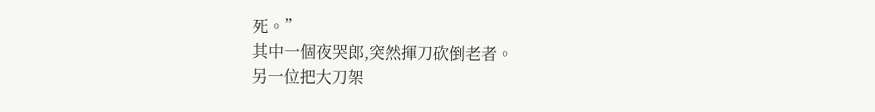死。”
其中一個夜哭郎,突然揮刀砍倒老者。
另一位把大刀架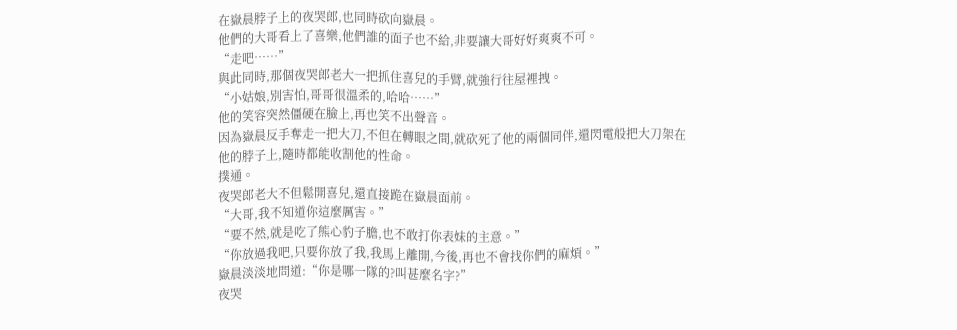在嶽晨脖子上的夜哭郎,也同時砍向嶽晨。
他們的大哥看上了喜樂,他們誰的面子也不給,非要讓大哥好好爽爽不可。
“走吧……”
與此同時,那個夜哭郎老大一把抓住喜兒的手臂,就強行往屋裡拽。
“小姑娘,別害怕,哥哥很溫柔的,哈哈……”
他的笑容突然僵硬在臉上,再也笑不出聲音。
因為嶽晨反手奪走一把大刀,不但在轉眼之間,就砍死了他的兩個同伴,還閃電般把大刀架在他的脖子上,隨時都能收割他的性命。
撲通。
夜哭郎老大不但鬆開喜兒,還直接跪在嶽晨面前。
“大哥,我不知道你這麼厲害。”
“要不然,就是吃了熊心豹子膽,也不敢打你表妹的主意。”
“你放過我吧,只要你放了我,我馬上離開,今後,再也不會找你們的麻煩。”
嶽晨淡淡地問道:“你是哪一隊的?叫甚麼名字?”
夜哭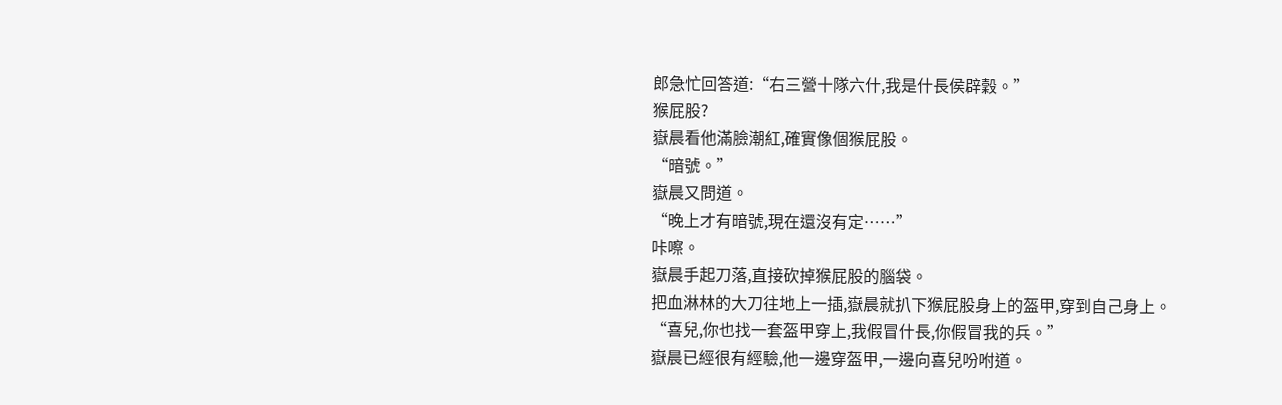郎急忙回答道:“右三營十隊六什,我是什長侯辟穀。”
猴屁股?
嶽晨看他滿臉潮紅,確實像個猴屁股。
“暗號。”
嶽晨又問道。
“晚上才有暗號,現在還沒有定……”
咔嚓。
嶽晨手起刀落,直接砍掉猴屁股的腦袋。
把血淋林的大刀往地上一插,嶽晨就扒下猴屁股身上的盔甲,穿到自己身上。
“喜兒,你也找一套盔甲穿上,我假冒什長,你假冒我的兵。”
嶽晨已經很有經驗,他一邊穿盔甲,一邊向喜兒吩咐道。